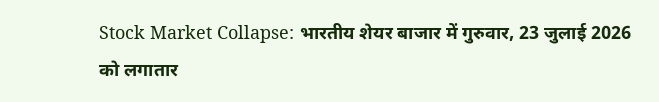Stock Market Collapse: भारतीय शेयर बाजार में गुरुवार, 23 जुलाई 2026 को लगातार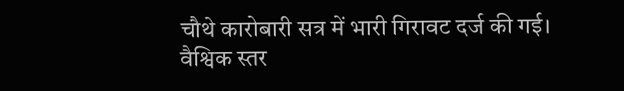चौथे कारोबारी सत्र में भारी गिरावट दर्ज की गई। वैश्विक स्तर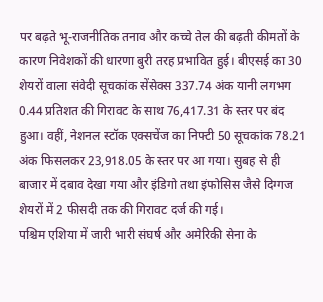पर बढ़ते भू-राजनीतिक तनाव और कच्चे तेल की बढ़ती कीमतों के कारण निवेशकों की धारणा बुरी तरह प्रभावित हुई। बीएसई का 30 शेयरों वाला संवेदी सूचकांक सेंसेक्स 337.74 अंक यानी लगभग 0.44 प्रतिशत की गिरावट के साथ 76,417.31 के स्तर पर बंद हुआ। वहीं, नेशनल स्टॉक एक्सचेंज का निफ्टी 50 सूचकांक 78.21 अंक फिसलकर 23,918.05 के स्तर पर आ गया। सुबह से ही बाजार में दबाव देखा गया और इंडिगो तथा इंफोसिस जैसे दिग्गज शेयरों में 2 फीसदी तक की गिरावट दर्ज की गई।
पश्चिम एशिया में जारी भारी संघर्ष और अमेरिकी सेना के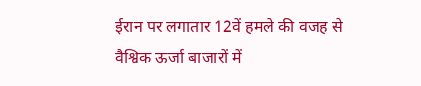ईरान पर लगातार 12वें हमले की वजह से वैश्विक ऊर्जा बाजारों में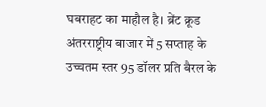घबराहट का माहौल है। ब्रेंट क्रूड अंतरराष्ट्रीय बाजार में 5 सप्ताह के उच्चतम स्तर 95 डॉलर प्रति बैरल के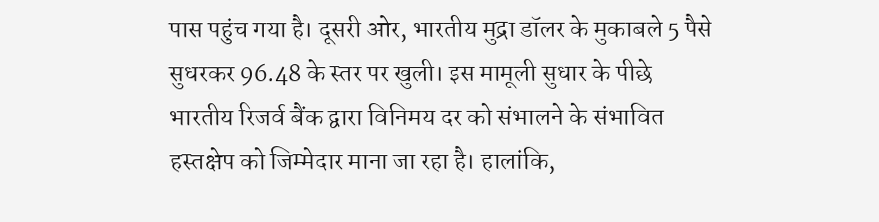पास पहुंच गया है। दूसरी ओर, भारतीय मुद्रा डॉलर के मुकाबले 5 पैसे सुधरकर 96.48 के स्तर पर खुली। इस मामूली सुधार के पीछे भारतीय रिजर्व बैंक द्वारा विनिमय दर को संभालने के संभावित हस्तक्षेप को जिम्मेदार माना जा रहा है। हालांकि,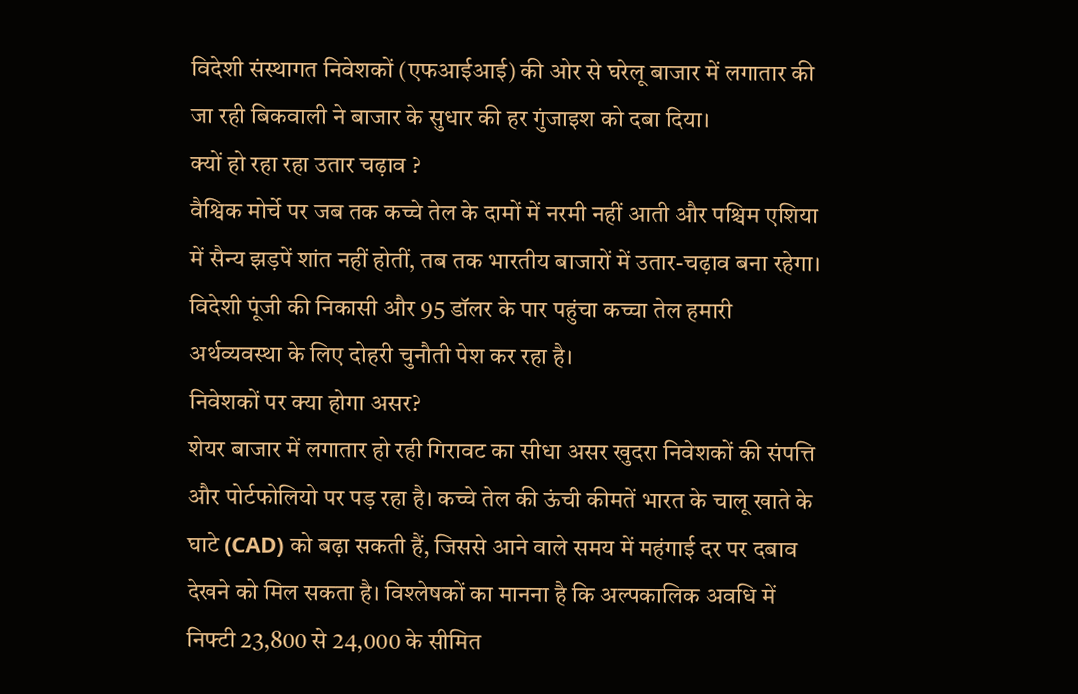विदेशी संस्थागत निवेशकों (एफआईआई) की ओर से घरेलू बाजार में लगातार की जा रही बिकवाली ने बाजार के सुधार की हर गुंजाइश को दबा दिया।
क्यों हो रहा रहा उतार चढ़ाव ?
वैश्विक मोर्चे पर जब तक कच्चे तेल के दामों में नरमी नहीं आती और पश्चिम एशिया में सैन्य झड़पें शांत नहीं होतीं, तब तक भारतीय बाजारों में उतार-चढ़ाव बना रहेगा। विदेशी पूंजी की निकासी और 95 डॉलर के पार पहुंचा कच्चा तेल हमारी अर्थव्यवस्था के लिए दोहरी चुनौती पेश कर रहा है।
निवेशकों पर क्या होगा असर?
शेयर बाजार में लगातार हो रही गिरावट का सीधा असर खुदरा निवेशकों की संपत्ति और पोर्टफोलियो पर पड़ रहा है। कच्चे तेल की ऊंची कीमतें भारत के चालू खाते के घाटे (CAD) को बढ़ा सकती हैं, जिससे आने वाले समय में महंगाई दर पर दबाव देखने को मिल सकता है। विश्लेषकों का मानना है कि अल्पकालिक अवधि में निफ्टी 23,800 से 24,000 के सीमित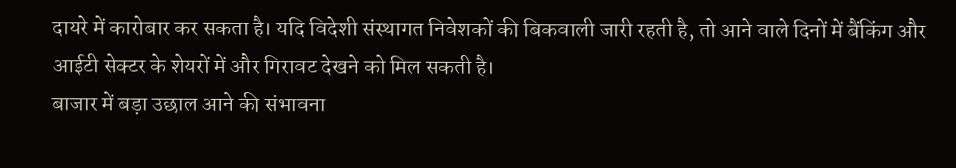दायरे में कारोबार कर सकता है। यदि विदेशी संस्थागत निवेशकों की बिकवाली जारी रहती है, तो आने वाले दिनों में बैंकिंग और आईटी सेक्टर के शेयरों में और गिरावट देखने को मिल सकती है।
बाजार में बड़ा उछाल आने की संभावना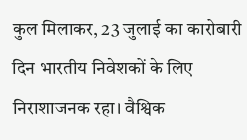कुल मिलाकर, 23 जुलाई का कारोबारी दिन भारतीय निवेशकों के लिए निराशाजनक रहा। वैश्विक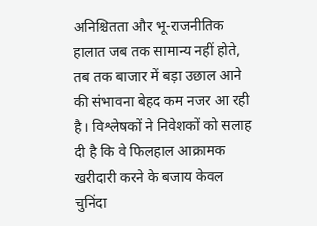अनिश्चितता और भू-राजनीतिक हालात जब तक सामान्य नहीं होते, तब तक बाजार में बड़ा उछाल आने की संभावना बेहद कम नजर आ रही है। विश्लेषकों ने निवेशकों को सलाह दी है कि वे फिलहाल आक्रामक खरीदारी करने के बजाय केवल चुनिंदा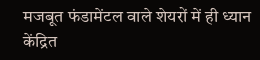मजबूत फंडामेंटल वाले शेयरों में ही ध्यान केंद्रित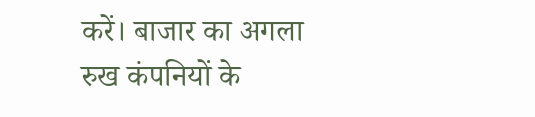करें। बाजार का अगला रुख कंपनियों के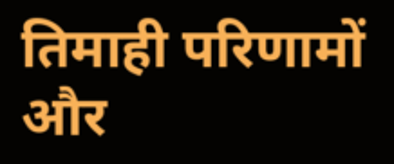तिमाही परिणामों और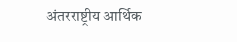अंतरराष्ट्रीय आर्थिक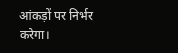आंकड़ों पर निर्भर करेगा।